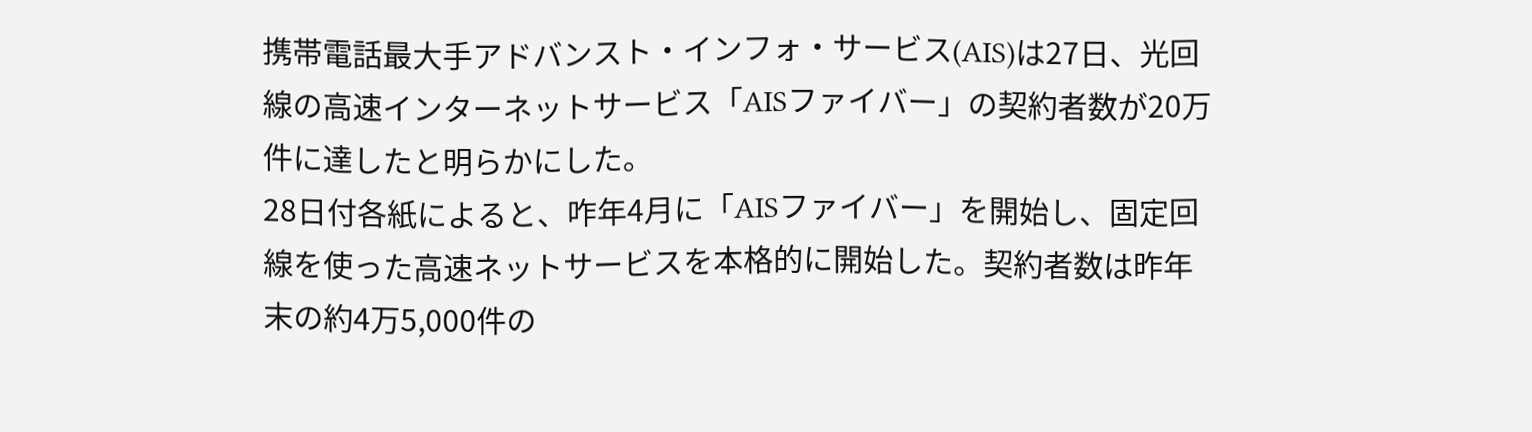携帯電話最大手アドバンスト・インフォ・サービス(AIS)は27日、光回線の高速インターネットサービス「AISファイバー」の契約者数が20万件に達したと明らかにした。
28日付各紙によると、咋年4月に「AISファイバー」を開始し、固定回線を使った高速ネットサービスを本格的に開始した。契約者数は昨年末の約4万5,000件の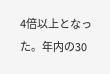4倍以上となった。年内の30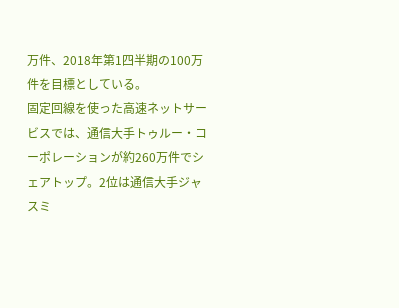万件、2018年第1四半期の100万件を目標としている。
固定回線を使った高速ネットサービスでは、通信大手トゥルー・コーポレーションが約260万件でシェアトップ。2位は通信大手ジャスミ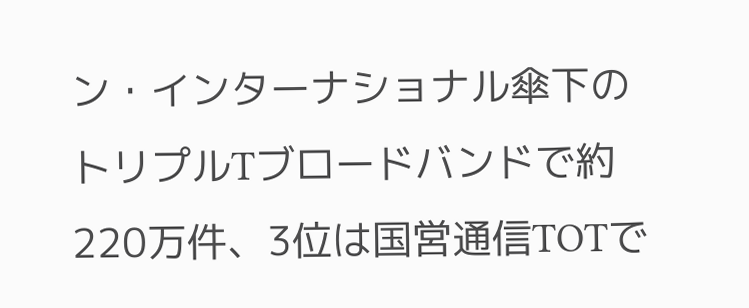ン・インターナショナル傘下のトリプルTブロードバンドで約220万件、3位は国営通信TOTで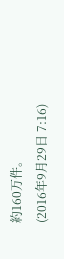約160万件。
(2016年9月29日 7:16)